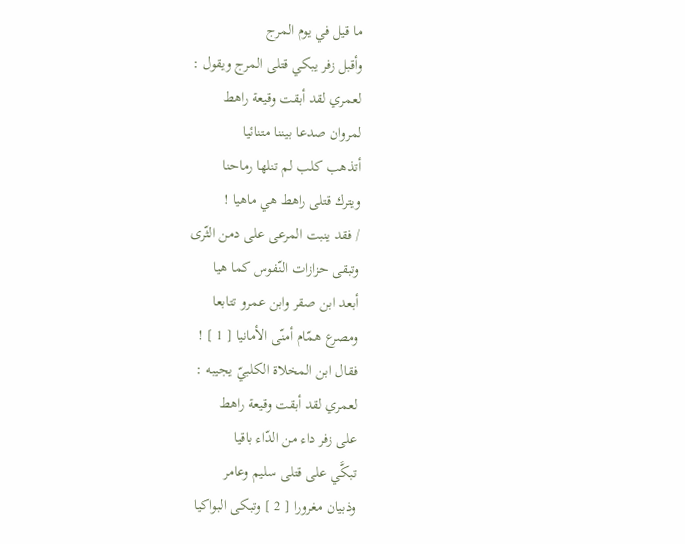ما قيل في يوم المرج
وأقبل زفر يبكي قتلى المرج ويقول :
لعمري لقد أبقت وقيعة راهط
لمروان صدعا بيننا متنائيا
أتذهب كلب لم تنلها رماحنا
ويترك قتلى راهط هي ماهيا !
/ فقد ينبت المرعى على دمن الثّرى
وتبقى حزازات النّفوس كما هيا
أبعد ابن صقر وابن عمرو تتابعا
ومصرع همّام أمنّى الأمانيا [ 1 ] !
فقال ابن المخلاة الكلبيّ يجيبه :
لعمري لقد أبقت وقيعة راهط
على زفر داء من الدّاء باقيا
تبكَّي على قتلى سليم وعامر
وذبيان مغرورا [ 2 ] وتبكى البواكيا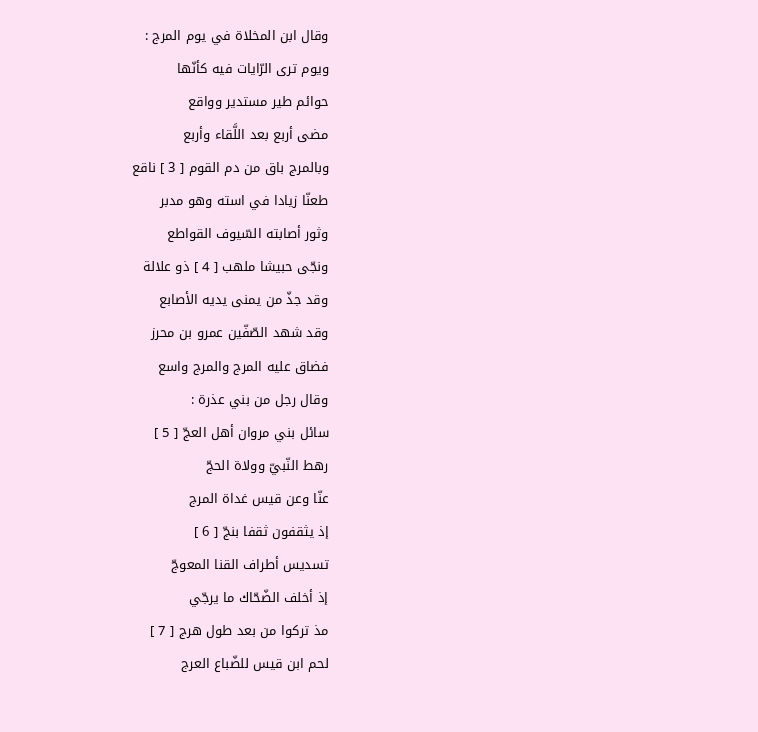وقال ابن المخلاة في يوم المرج :
ويوم ترى الرّايات فيه كأنّها
حوائم طير مستدير وواقع
مضى أربع بعد اللَّقاء وأربع
وبالمرج باق من دم القوم [ 3 ] ناقع
طعنّا زيادا في استه وهو مدبر
وثور أصابته السّيوف القواطع
ونجّى حبيشا ملهب [ 4 ] ذو علالة
وقد جذّ من يمنى يديه الأصابع
وقد شهد الصّفّين عمرو بن محرز
فضاق عليه المرج والمرج واسع
وقال رجل من بني عذرة :
سائل بني مروان أهل العجّ [ 5 ]
رهط النّبيّ وولاة الحجّ
عنّا وعن قيس غداة المرج
إذ يثقفون ثقفا بنجّ [ 6 ]
تسديس أطراف القنا المعوجّ
إذ أخلف الضّحّاك ما يرجّي
مذ تركوا من بعد طول هرج [ 7 ]
لحم ابن قيس للضّباع العرج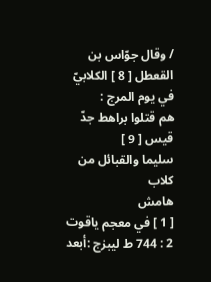/ وقال جوّاس بن القعطل [ 8 ] الكلابيّ في يوم المرج :
هم قتلوا براهط جدّ قيس [ 9 ]
سليما والقبائل من كلاب
هامش
[ 1 ] في معجم ياقوت 2 : 744 ط ليبزج :أبعد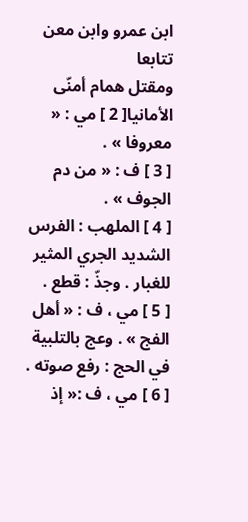ابن عمرو وابن معن تتابعا
ومقتل همام أمنّى الأمانيا[ 2 ] مي : « معروفا » .
[ 3 ] ف : « من دم الجوف » .
[ 4 ] الملهب : الفرس الشديد الجري المثير للغبار . وجذّ : قطع .
[ 5 ] مي ، ف : « أهل الفج » . وعج بالتلبية في الحج : رفع صوته .
[ 6 ] مي ، ف :« إذ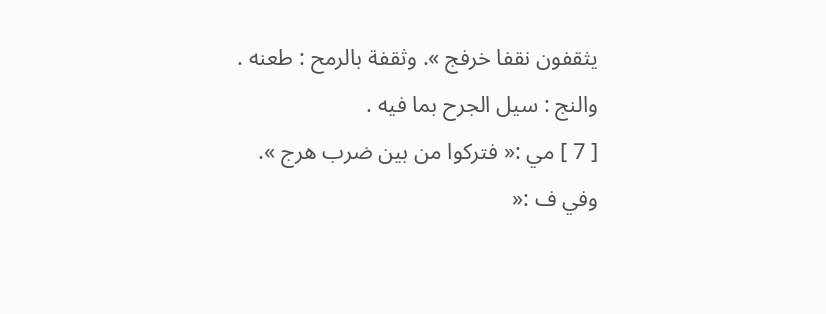يثقفون نقفا خرفج ». وثقفة بالرمح : طعنه . والنج : سيل الجرح بما فيه .
[ 7 ] مي :« فتركوا من بين ضرب هرج ». وفي ف :«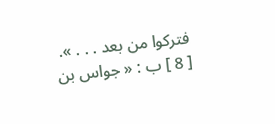فتركوا من بعد . . . ».
[ 8 ] ب : « جواس بن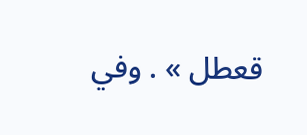قعطل » . وفي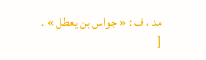مد ، ف : « جواس بن يعطل » .
[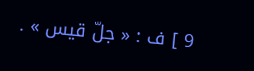9 ] ف : « جلّ قيس » .